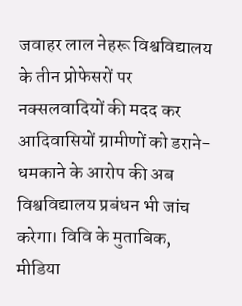जवाहर लाल नेहरू विश्वविद्यालय के तीन प्रोफेसरों पर नक्सलवादियों की मदद कर आदिवासियों ग्रामीणों को डराने-धमकाने के आरोप की अब विश्वविद्यालय प्रबंधन भी जांच करेगा। विवि के मुताबिक, मीडिया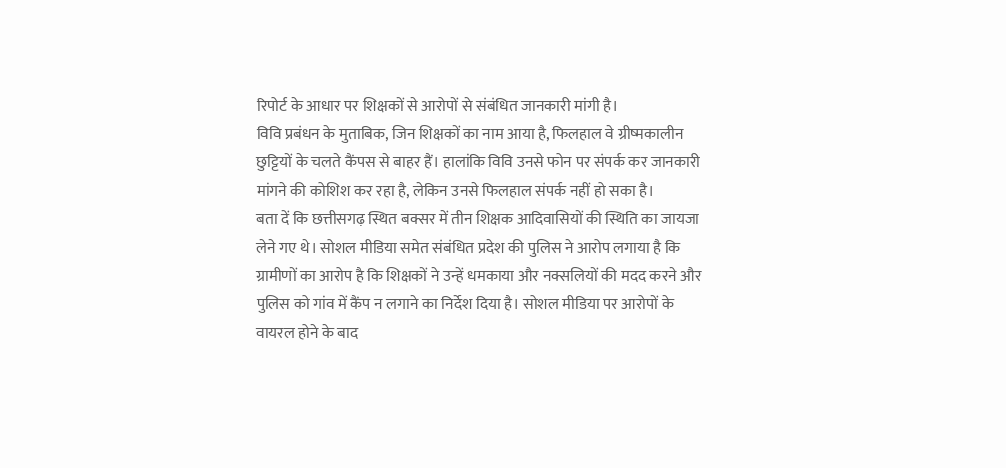रिपोर्ट के आधार पर शिक्षकों से आरोपों से संबंधित जानकारी मांगी है।
विवि प्रबंधन के मुताबिक, जिन शिक्षकों का नाम आया है, फिलहाल वे ग्रीष्मकालीन छुट्टियों के चलते कैंपस से बाहर हैं। हालांकि विवि उनसे फोन पर संपर्क कर जानकारी मांगने की कोशिश कर रहा है, लेकिन उनसे फिलहाल संपर्क नहीं हो सका है।
बता दें कि छत्तीसगढ़ स्थित बक्सर में तीन शिक्षक आदिवासियों की स्थिति का जायजा लेने गए थे। सोशल मीडिया समेत संबंधित प्रदेश की पुलिस ने आरोप लगाया है कि ग्रामीणों का आरोप है कि शिक्षकों ने उन्हें धमकाया और नक्सलियों की मदद करने और पुलिस को गांव में कैंप न लगाने का निर्देश दिया है। सोशल मीडिया पर आरोपों के वायरल होने के बाद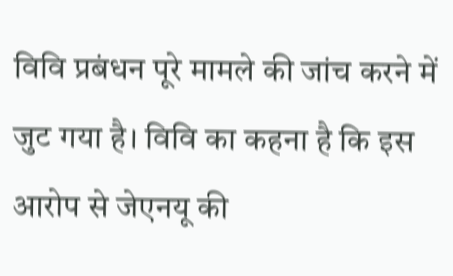विवि प्रबंधन पूरे मामले की जांच करने में जुट गया है। विवि का कहना है कि इस आरोप से जेएनयू की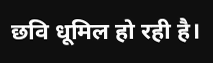छवि धूमिल हो रही है।